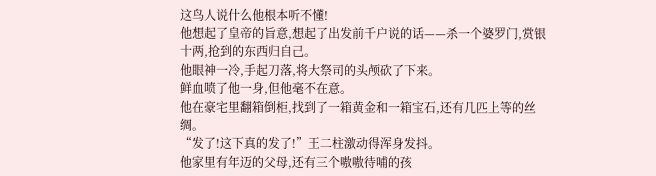这鸟人说什么他根本听不懂!
他想起了皇帝的旨意,想起了出发前千户说的话——杀一个婆罗门,赏银十两,抢到的东西归自己。
他眼神一冷,手起刀落,将大祭司的头颅砍了下来。
鲜血喷了他一身,但他毫不在意。
他在豪宅里翻箱倒柜,找到了一箱黄金和一箱宝石,还有几匹上等的丝绸。
“发了!这下真的发了!”王二柱激动得浑身发抖。
他家里有年迈的父母,还有三个嗷嗷待哺的孩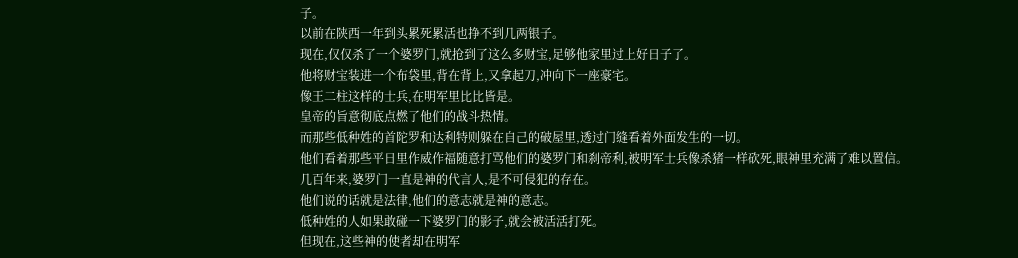子。
以前在陕西一年到头累死累活也挣不到几两银子。
现在,仅仅杀了一个婆罗门,就抢到了这么多财宝,足够他家里过上好日子了。
他将财宝装进一个布袋里,背在背上,又拿起刀,冲向下一座豪宅。
像王二柱这样的士兵,在明军里比比皆是。
皇帝的旨意彻底点燃了他们的战斗热情。
而那些低种姓的首陀罗和达利特则躲在自己的破屋里,透过门缝看着外面发生的一切。
他们看着那些平日里作威作福随意打骂他们的婆罗门和刹帝利,被明军士兵像杀猪一样砍死,眼神里充满了难以置信。
几百年来,婆罗门一直是神的代言人,是不可侵犯的存在。
他们说的话就是法律,他们的意志就是神的意志。
低种姓的人如果敢碰一下婆罗门的影子,就会被活活打死。
但现在,这些神的使者却在明军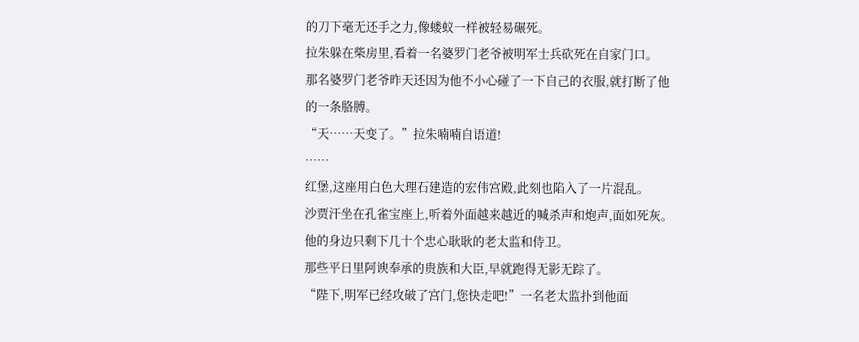的刀下毫无还手之力,像蝼蚁一样被轻易碾死。
拉朱躲在柴房里,看着一名婆罗门老爷被明军士兵砍死在自家门口。
那名婆罗门老爷昨天还因为他不小心碰了一下自己的衣服,就打断了他的一条胳膊。
“天……天变了。”拉朱喃喃自语道!
……
红堡,这座用白色大理石建造的宏伟宫殿,此刻也陷入了一片混乱。
沙贾汗坐在孔雀宝座上,听着外面越来越近的喊杀声和炮声,面如死灰。
他的身边只剩下几十个忠心耿耿的老太监和侍卫。
那些平日里阿谀奉承的贵族和大臣,早就跑得无影无踪了。
“陛下,明军已经攻破了宫门,您快走吧!”一名老太监扑到他面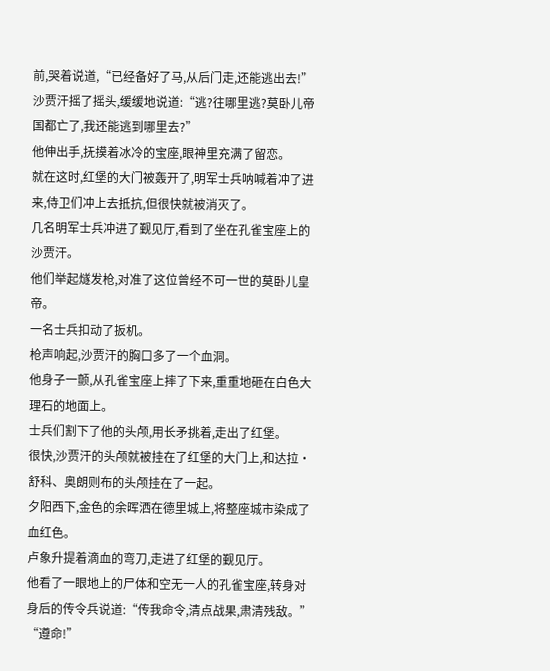前,哭着说道,“已经备好了马,从后门走,还能逃出去!”
沙贾汗摇了摇头,缓缓地说道:“逃?往哪里逃?莫卧儿帝国都亡了,我还能逃到哪里去?”
他伸出手,抚摸着冰冷的宝座,眼神里充满了留恋。
就在这时,红堡的大门被轰开了,明军士兵呐喊着冲了进来,侍卫们冲上去抵抗,但很快就被消灭了。
几名明军士兵冲进了觐见厅,看到了坐在孔雀宝座上的沙贾汗。
他们举起燧发枪,对准了这位曾经不可一世的莫卧儿皇帝。
一名士兵扣动了扳机。
枪声响起,沙贾汗的胸口多了一个血洞。
他身子一颤,从孔雀宝座上摔了下来,重重地砸在白色大理石的地面上。
士兵们割下了他的头颅,用长矛挑着,走出了红堡。
很快,沙贾汗的头颅就被挂在了红堡的大门上,和达拉·舒科、奥朗则布的头颅挂在了一起。
夕阳西下,金色的余晖洒在德里城上,将整座城市染成了血红色。
卢象升提着滴血的弯刀,走进了红堡的觐见厅。
他看了一眼地上的尸体和空无一人的孔雀宝座,转身对身后的传令兵说道:“传我命令,清点战果,肃清残敌。”
“遵命!”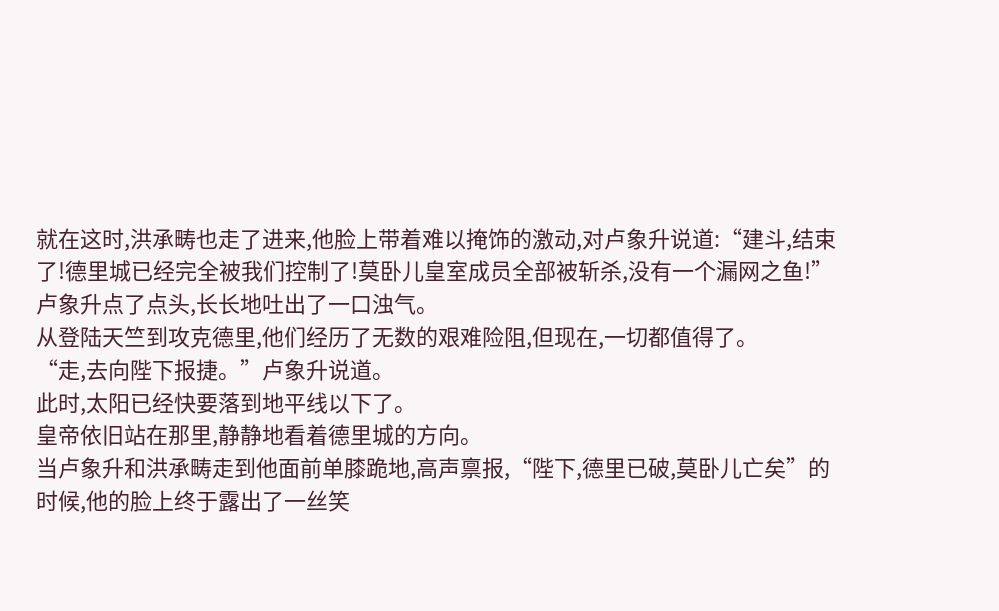就在这时,洪承畴也走了进来,他脸上带着难以掩饰的激动,对卢象升说道:“建斗,结束了!德里城已经完全被我们控制了!莫卧儿皇室成员全部被斩杀,没有一个漏网之鱼!”
卢象升点了点头,长长地吐出了一口浊气。
从登陆天竺到攻克德里,他们经历了无数的艰难险阻,但现在,一切都值得了。
“走,去向陛下报捷。”卢象升说道。
此时,太阳已经快要落到地平线以下了。
皇帝依旧站在那里,静静地看着德里城的方向。
当卢象升和洪承畴走到他面前单膝跪地,高声禀报,“陛下,德里已破,莫卧儿亡矣”的时候,他的脸上终于露出了一丝笑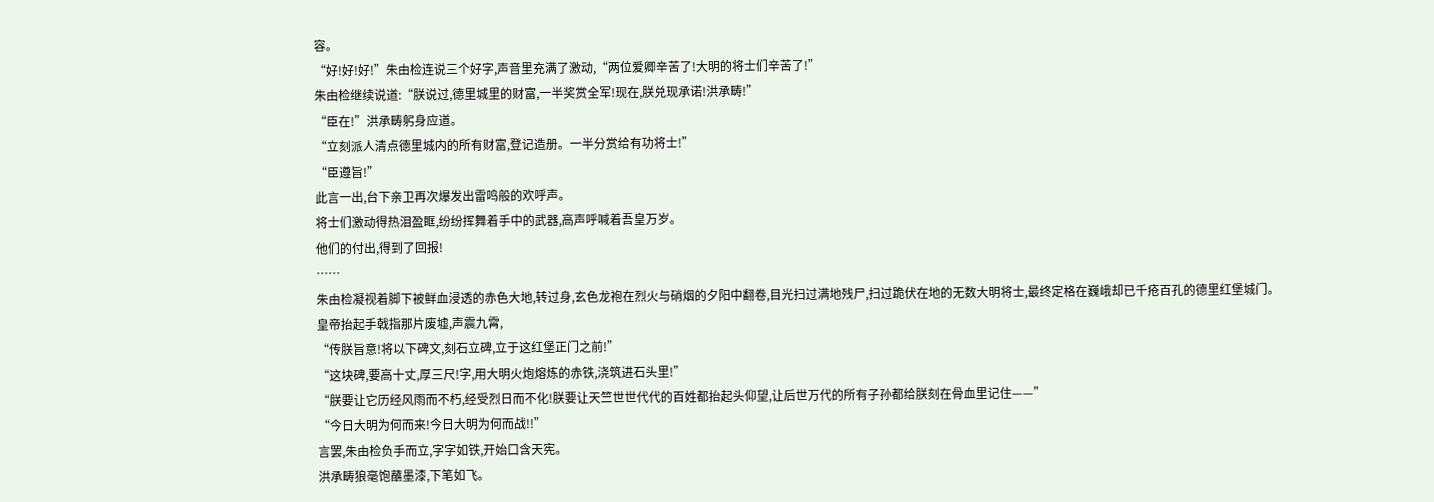容。
“好!好!好!”朱由检连说三个好字,声音里充满了激动,“两位爱卿辛苦了!大明的将士们辛苦了!”
朱由检继续说道:“朕说过,德里城里的财富,一半奖赏全军!现在,朕兑现承诺!洪承畴!”
“臣在!”洪承畴躬身应道。
“立刻派人清点德里城内的所有财富,登记造册。一半分赏给有功将士!”
“臣遵旨!”
此言一出,台下亲卫再次爆发出雷鸣般的欢呼声。
将士们激动得热泪盈眶,纷纷挥舞着手中的武器,高声呼喊着吾皇万岁。
他们的付出,得到了回报!
……
朱由检凝视着脚下被鲜血浸透的赤色大地,转过身,玄色龙袍在烈火与硝烟的夕阳中翻卷,目光扫过满地残尸,扫过跪伏在地的无数大明将士,最终定格在巍峨却已千疮百孔的德里红堡城门。
皇帝抬起手戟指那片废墟,声震九霄,
“传朕旨意!将以下碑文,刻石立碑,立于这红堡正门之前!”
“这块碑,要高十丈,厚三尺!字,用大明火炮熔炼的赤铁,浇筑进石头里!”
“朕要让它历经风雨而不朽,经受烈日而不化!朕要让天竺世世代代的百姓都抬起头仰望,让后世万代的所有子孙都给朕刻在骨血里记住——”
“今日大明为何而来!今日大明为何而战!!”
言罢,朱由检负手而立,字字如铁,开始口含天宪。
洪承畴狼毫饱蘸墨漆,下笔如飞。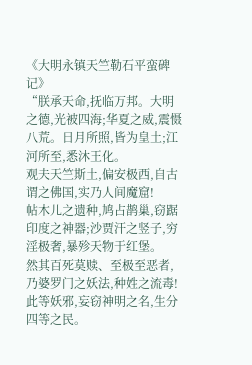《大明永镇天竺勒石平蛮碑记》
“朕承天命,抚临万邦。大明之德,光被四海;华夏之威,震慑八荒。日月所照,皆为皇土;江河所至,悉沐王化。
观夫天竺斯土,偏安极西,自古谓之佛国,实乃人间魔窟!
帖木儿之遗种,鸠占鹊巢,窃踞印度之神器;沙贾汗之竖子,穷淫极奢,暴殄天物于红堡。
然其百死莫赎、至极至恶者,乃婆罗门之妖法,种姓之流毒!
此等妖邪,妄窃神明之名,生分四等之民。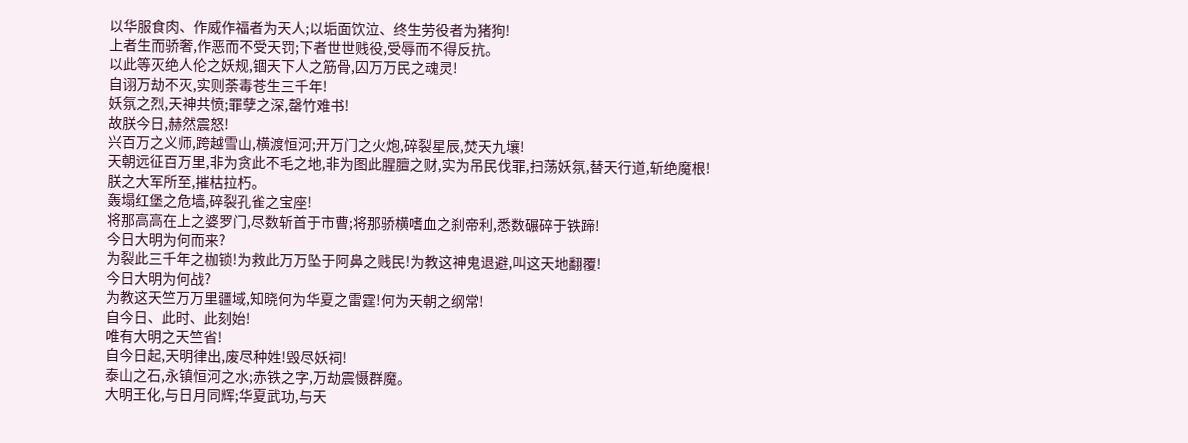以华服食肉、作威作福者为天人;以垢面饮泣、终生劳役者为猪狗!
上者生而骄奢,作恶而不受天罚;下者世世贱役,受辱而不得反抗。
以此等灭绝人伦之妖规,锢天下人之筋骨,囚万万民之魂灵!
自诩万劫不灭,实则荼毒苍生三千年!
妖氛之烈,天神共愤;罪孽之深,罄竹难书!
故朕今日,赫然震怒!
兴百万之义师,跨越雪山,横渡恒河;开万门之火炮,碎裂星辰,焚天九壤!
天朝远征百万里,非为贪此不毛之地,非为图此腥膻之财,实为吊民伐罪,扫荡妖氛,替天行道,斩绝魔根!
朕之大军所至,摧枯拉朽。
轰塌红堡之危墙,碎裂孔雀之宝座!
将那高高在上之婆罗门,尽数斩首于市曹;将那骄横嗜血之刹帝利,悉数碾碎于铁蹄!
今日大明为何而来?
为裂此三千年之枷锁!为救此万万坠于阿鼻之贱民!为教这神鬼退避,叫这天地翻覆!
今日大明为何战?
为教这天竺万万里疆域,知晓何为华夏之雷霆!何为天朝之纲常!
自今日、此时、此刻始!
唯有大明之天竺省!
自今日起,天明律出,废尽种姓!毁尽妖祠!
泰山之石,永镇恒河之水;赤铁之字,万劫震慑群魔。
大明王化,与日月同辉;华夏武功,与天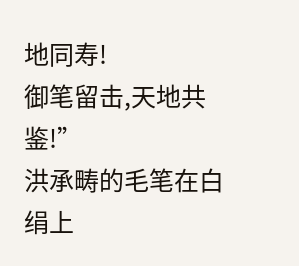地同寿!
御笔留击,天地共鉴!”
洪承畴的毛笔在白绢上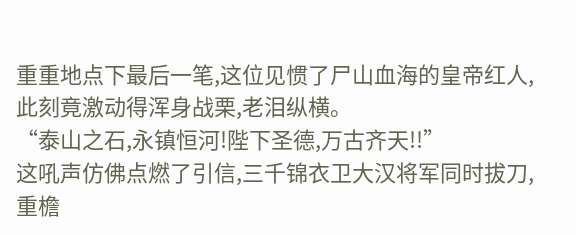重重地点下最后一笔,这位见惯了尸山血海的皇帝红人,此刻竟激动得浑身战栗,老泪纵横。
“泰山之石,永镇恒河!陛下圣德,万古齐天!!”
这吼声仿佛点燃了引信,三千锦衣卫大汉将军同时拔刀,重檐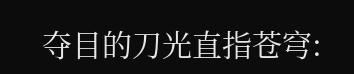夺目的刀光直指苍穹: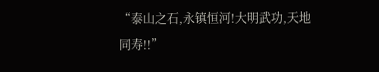“泰山之石,永镇恒河!大明武功,天地同寿!!”